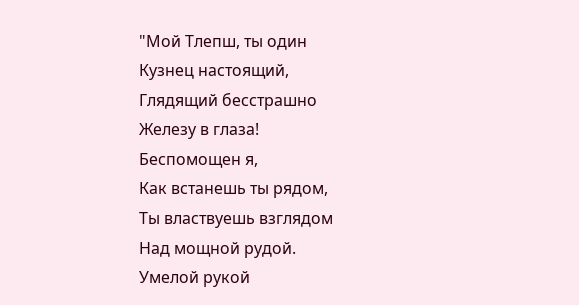"Мой Тлепш, ты один
Кузнец настоящий,
Глядящий бесстрашно
Железу в глаза!
Беспомощен я,
Как встанешь ты рядом,
Ты властвуешь взглядом
Над мощной рудой.
Умелой рукой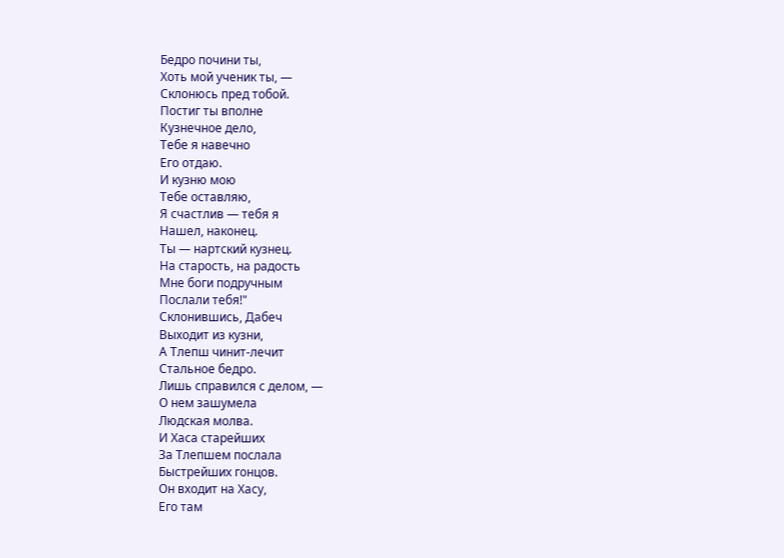Бедро почини ты,
Хоть мой ученик ты, —
Склонюсь пред тобой.
Постиг ты вполне
Кузнечное дело,
Тебе я навечно
Его отдаю.
И кузню мою
Тебе оставляю,
Я счастлив — тебя я
Нашел, наконец.
Ты — нартский кузнец.
На старость, на радость
Мне боги подручным
Послали тебя!"
Склонившись, Дабеч
Выходит из кузни,
А Тлепш чинит-лечит
Стальное бедро.
Лишь справился с делом, —
О нем зашумела
Людская молва.
И Хаса старейших
За Тлепшем послала
Быстрейших гонцов.
Он входит на Хасу,
Его там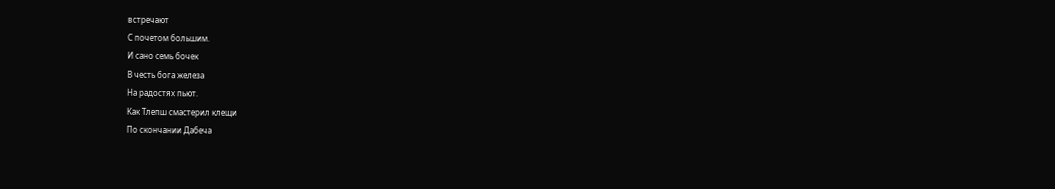встречают
С почетом большим.
И сано семь бочек
В честь бога железа
На радостях пьют.
Как Тлепш смастерил клещи
По скончании Дабеча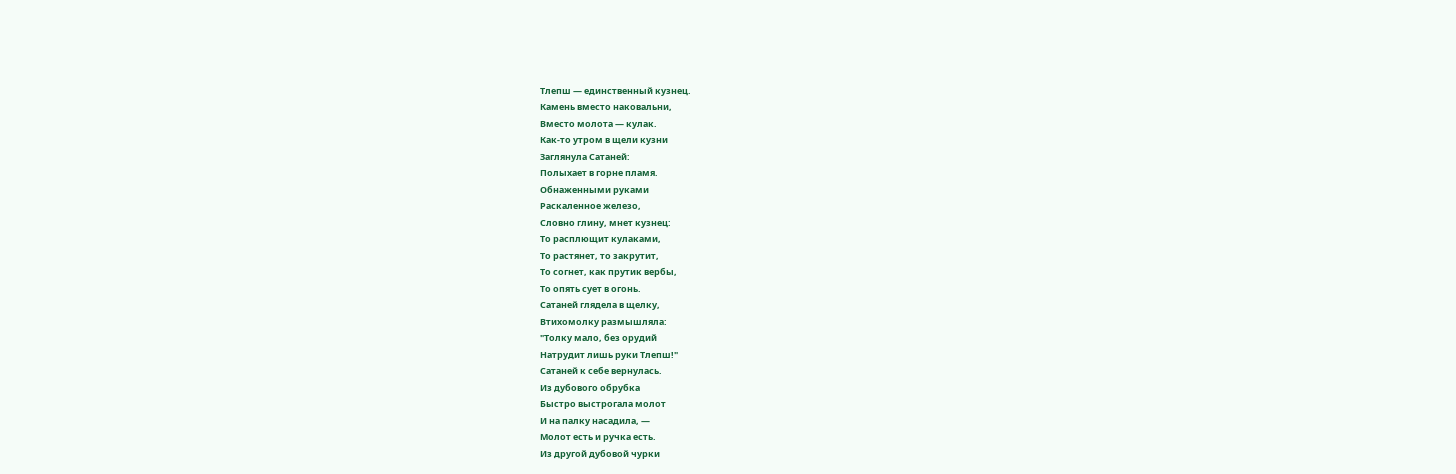Тлепш — единственный кузнец.
Камень вместо наковальни,
Вместо молота — кулак.
Как-то утром в щели кузни
Заглянула Сатаней:
Полыхает в горне пламя.
Обнаженными руками
Раскаленное железо,
Словно глину, мнет кузнец:
То расплющит кулаками,
То растянет, то закрутит,
То согнет, как прутик вербы,
То опять сует в огонь.
Сатаней глядела в щелку,
Втихомолку размышляла:
"Толку мало, без орудий
Натрудит лишь руки Тлепш!"
Сатаней к себе вернулась.
Из дубового обрубка
Быстро выстрогала молот
И на палку насадила, —
Молот есть и ручка есть.
Из другой дубовой чурки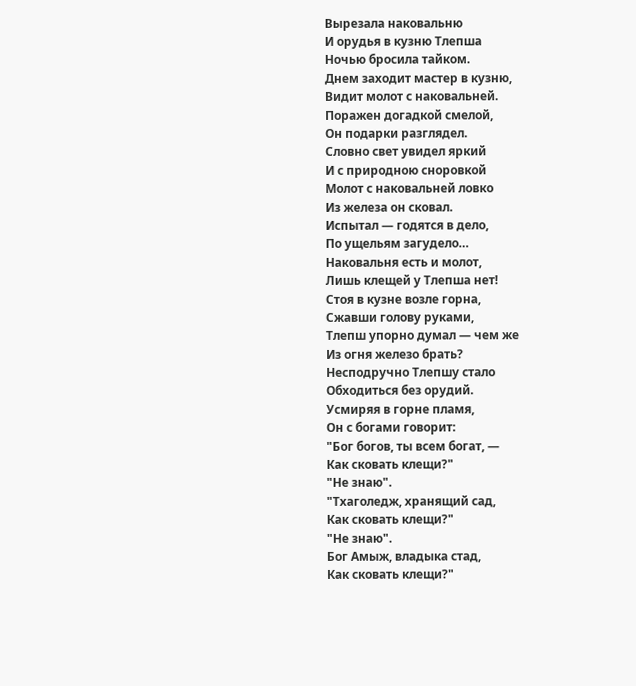Вырезала наковальню
И орудья в кузню Тлепша
Ночью бросила тайком.
Днем заходит мастер в кузню,
Видит молот с наковальней.
Поражен догадкой смелой,
Он подарки разглядел.
Словно свет увидел яркий
И с природною сноровкой
Молот с наковальней ловко
Из железа он сковал.
Испытал — годятся в дело,
По ущельям загудело…
Наковальня есть и молот,
Лишь клещей у Тлепша нет!
Стоя в кузне возле горна,
Сжавши голову руками,
Тлепш упорно думал — чем же
Из огня железо брать?
Несподручно Тлепшу стало
Обходиться без орудий.
Усмиряя в горне пламя,
Он с богами говорит:
"Бог богов, ты всем богат, —
Как сковать клещи?"
"Не знаю".
"Тхаголедж, хранящий сад,
Как сковать клещи?"
"Не знаю".
Бог Амыж, владыка стад,
Как сковать клещи?"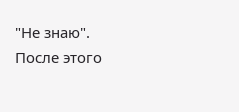"Не знаю".
После этого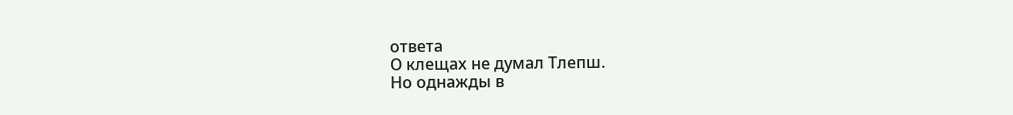ответа
О клещах не думал Тлепш.
Но однажды в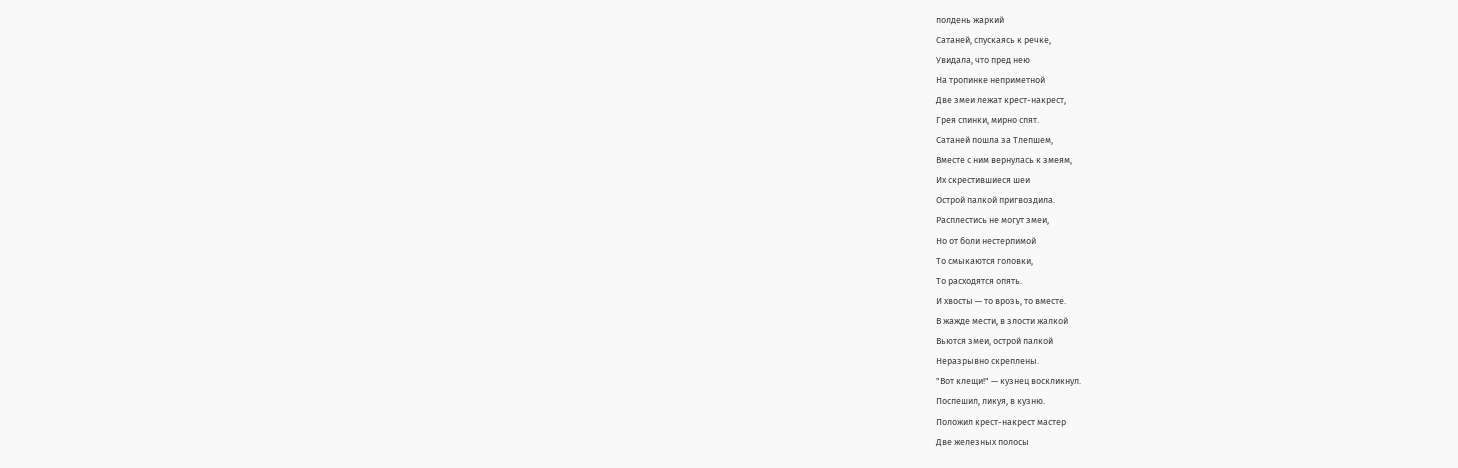полдень жаркий
Сатаней, спускаясь к речке,
Увидала, что пред нею
На тропинке неприметной
Две змеи лежат крест-накрест,
Грея спинки, мирно спят.
Сатаней пошла за Тлепшем,
Вместе с ним вернулась к змеям,
Их скрестившиеся шеи
Острой палкой пригвоздила.
Расплестись не могут змеи,
Но от боли нестерпимой
То смыкаются головки,
То расходятся опять.
И хвосты — то врозь, то вместе.
В жажде мести, в злости жалкой
Вьются змеи, острой палкой
Неразрывно скреплены.
"Вот клещи!" — кузнец воскликнул.
Поспешил, ликуя, в кузню.
Положил крест-накрест мастер
Две железных полосы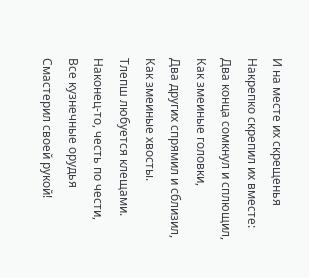И на месте их скрещенья
Накрепко скрепил их вместе:
Два конца сомкнул и сплющил,
Как змеиные головки,
Два других спрямил и сблизил,
Как змеиные хвосты.
Тлепш любуется клещами.
Наконец-то, честь по чести,
Все кузнечные орудья
Смастерил своей рукой!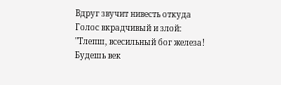Вдруг звучит нивесть откуда
Голос вкрадчивый и злой:
"Тлепш, всесильный бог железа!
Будешь век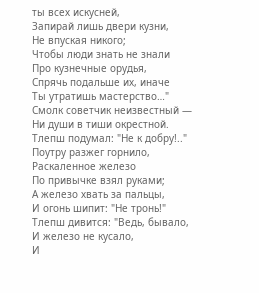ты всех искусней,
Запирай лишь двери кузни,
Не впуская никого;
Чтобы люди знать не знали
Про кузнечные орудья,
Спрячь подальше их, иначе
Ты утратишь мастерство…"
Смолк советчик неизвестный —
Ни души в тиши окрестной.
Тлепш подумал: "Не к добру!.."
Поутру разжег горнило,
Раскаленное железо
По привычке взял руками;
А железо хвать за пальцы,
И огонь шипит: "Не тронь!"
Тлепш дивится: "Ведь, бывало,
И железо не кусало,
И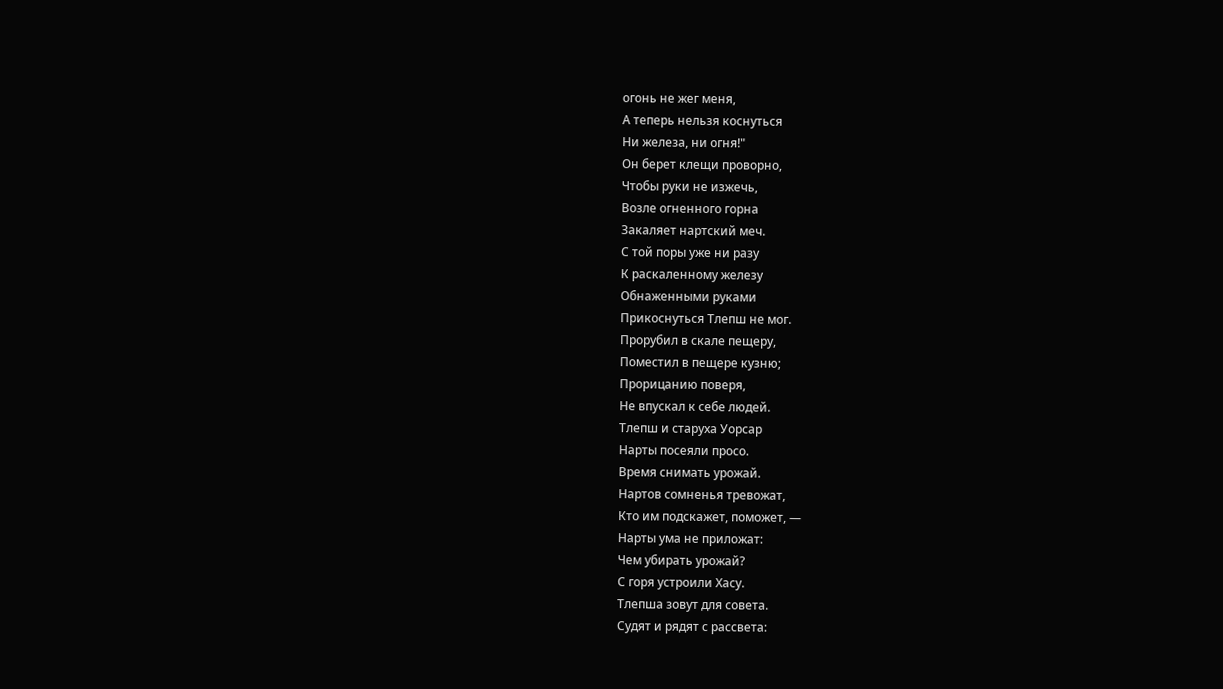огонь не жег меня,
А теперь нельзя коснуться
Ни железа, ни огня!"
Он берет клещи проворно,
Чтобы руки не изжечь,
Возле огненного горна
Закаляет нартский меч.
С той поры уже ни разу
К раскаленному железу
Обнаженными руками
Прикоснуться Тлепш не мог.
Прорубил в скале пещеру,
Поместил в пещере кузню;
Прорицанию поверя,
Не впускал к себе людей.
Тлепш и старуха Уорсар
Нарты посеяли просо.
Время снимать урожай.
Нартов сомненья тревожат,
Кто им подскажет, поможет, —
Нарты ума не приложат:
Чем убирать урожай?
С горя устроили Хасу.
Тлепша зовут для совета.
Судят и рядят с рассвета: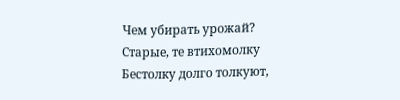Чем убирать урожай?
Старые, те втихомолку
Бестолку долго толкуют,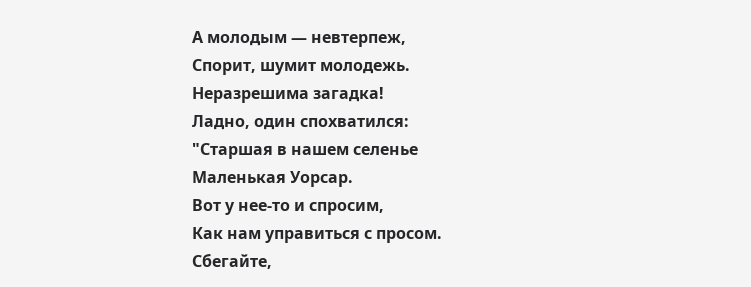А молодым — невтерпеж,
Спорит, шумит молодежь.
Неразрешима загадка!
Ладно, один спохватился:
"Старшая в нашем селенье
Маленькая Уорсар.
Вот у нее-то и спросим,
Как нам управиться с просом.
Сбегайте,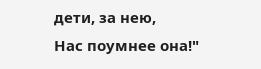дети, за нею,
Нас поумнее она!"